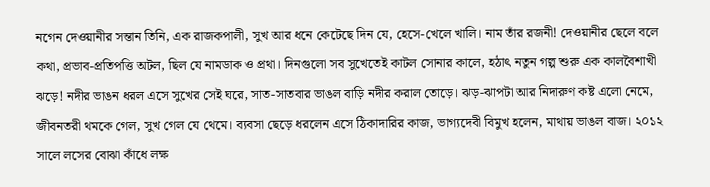নগেন দেওয়ানীর সন্তান তিনি, এক রাজকপালী, সুখ আর ধনে কেটেছে দিন যে, হেসে-খেলে খালি। নাম তাঁর রজনী! দেওয়ানীর ছেলে বলে কথা, প্রভাব-প্রতিপত্তি অটল, ছিল যে নামডাক ও প্রথা। দিনগুলো সব সুখেতেই কাটল সোনার কালে, হঠাৎ নতুন গল্প শুরু এক কালবৈশাখী ঝড়ে! নদীর ভাঙন ধরল এসে সুখের সেই ঘরে, সাত-সাতবার ভাঙল বাড়ি নদীর করাল তোড়ে। ঝড়-ঝাপটা আর নিদারুণ কষ্ট এলো নেমে, জীবনতরী থমকে গেল, সুখ গেল যে থেমে। ব্যবসা ছেড়ে ধরলেন এসে ঠিকাদারির কাজ, ভাগ্যদেবী বিমুখ হলেন, মাথায় ভাঙল বাজ। ২০১২ সালে লসের বোঝা কাঁধে লক্ষ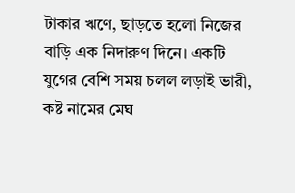টাকার ঋণে, ছাড়তে হলো নিজের বাড়ি এক নিদারুণ দিনে। একটি যুগের বেশি সময় চলল লড়াই ভারী, কষ্ট নামের মেঘ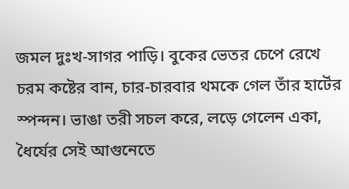জমল দুঃখ-সাগর পাড়ি। বুকের ভেতর চেপে রেখে চরম কষ্টের বান, চার-চারবার থমকে গেল তাঁর হার্টের স্পন্দন। ভাঙা তরী সচল করে, লড়ে গেলেন একা, ধৈর্যের সেই আগুনেতে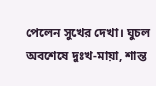পেলেন সুখের দেখা। ঘুচল অবশেষে দুঃখ-মায়া, শান্ত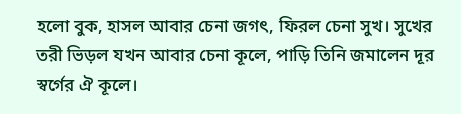হলো বুক, হাসল আবার চেনা জগৎ, ফিরল চেনা সুখ। সুখের তরী ভিড়ল যখন আবার চেনা কূলে, পাড়ি তিনি জমালেন দূর স্বর্গের ঐ কূলে।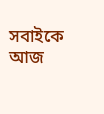সবাইকে আজ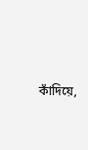কাঁদিয়ে,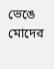ভেঙে মোদের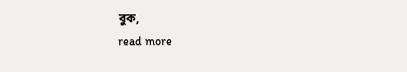বুক,
read more